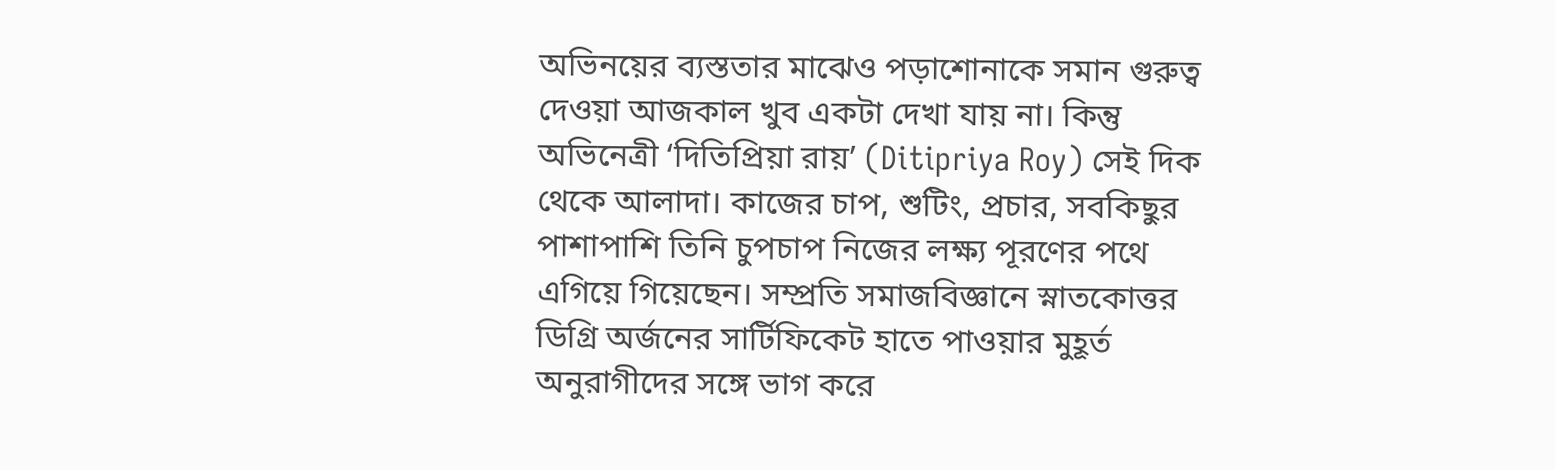অভিনয়ের ব্যস্ততার মাঝেও পড়াশোনাকে সমান গুরুত্ব দেওয়া আজকাল খুব একটা দেখা যায় না। কিন্তু অভিনেত্রী ‘দিতিপ্রিয়া রায়’ (Ditipriya Roy) সেই দিক থেকে আলাদা। কাজের চাপ, শুটিং, প্রচার, সবকিছুর পাশাপাশি তিনি চুপচাপ নিজের লক্ষ্য পূরণের পথে এগিয়ে গিয়েছেন। সম্প্রতি সমাজবিজ্ঞানে স্নাতকোত্তর ডিগ্রি অর্জনের সার্টিফিকেট হাতে পাওয়ার মুহূর্ত অনুরাগীদের সঙ্গে ভাগ করে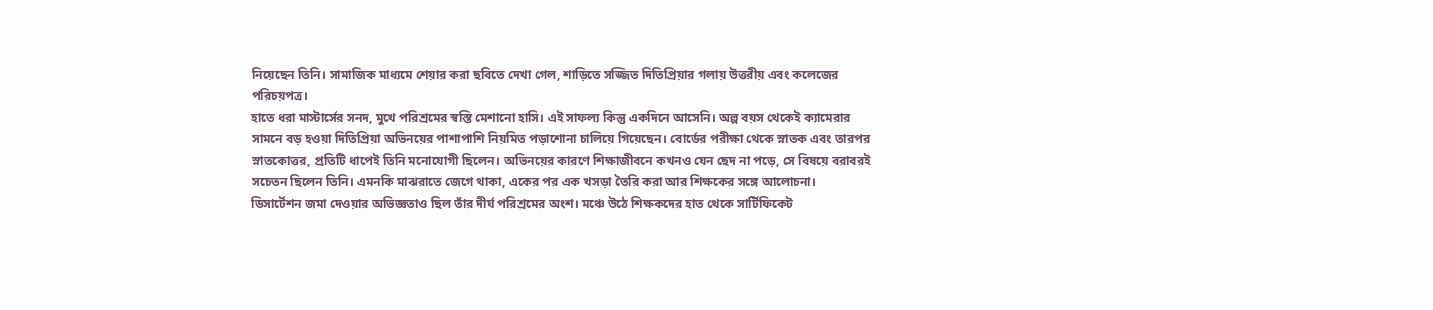নিয়েছেন তিনি। সামাজিক মাধ্যমে শেয়ার করা ছবিতে দেখা গেল, শাড়িতে সজ্জিত দিতিপ্রিয়ার গলায় উত্তরীয় এবং কলেজের পরিচয়পত্র।
হাতে ধরা মাস্টার্সের সনদ, মুখে পরিশ্রমের স্বস্তি মেশানো হাসি। এই সাফল্য কিন্তু একদিনে আসেনি। অল্প বয়স থেকেই ক্যামেরার সামনে বড় হওয়া দিতিপ্রিয়া অভিনয়ের পাশাপাশি নিয়মিত পড়াশোনা চালিয়ে গিয়েছেন। বোর্ডের পরীক্ষা থেকে স্নাতক এবং তারপর স্নাতকোত্তর, প্রতিটি ধাপেই তিনি মনোযোগী ছিলেন। অভিনয়ের কারণে শিক্ষাজীবনে কখনও যেন ছেদ না পড়ে, সে বিষয়ে বরাবরই সচেতন ছিলেন তিনি। এমনকি মাঝরাতে জেগে থাকা, একের পর এক খসড়া তৈরি করা আর শিক্ষকের সঙ্গে আলোচনা।
ডিসার্টেশন জমা দেওয়ার অভিজ্ঞতাও ছিল তাঁর দীর্ঘ পরিশ্রমের অংশ। মঞ্চে উঠে শিক্ষকদের হাত থেকে সার্টিফিকেট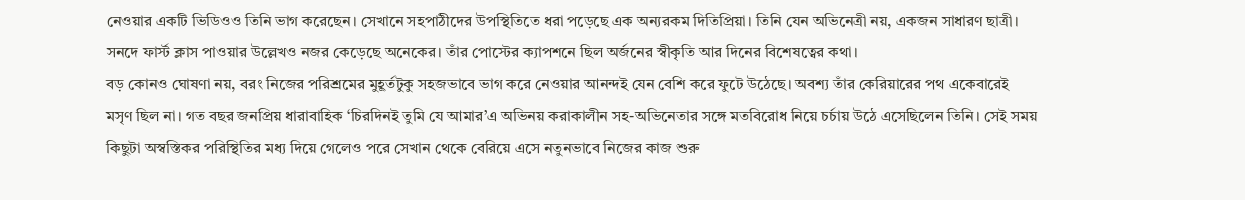নেওয়ার একটি ভিডিওও তিনি ভাগ করেছেন। সেখানে সহপাঠীদের উপস্থিতিতে ধরা পড়েছে এক অন্যরকম দিতিপ্রিয়া। তিনি যেন অভিনেত্রী নয়, একজন সাধারণ ছাত্রী। সনদে ফার্স্ট ক্লাস পাওয়ার উল্লেখও নজর কেড়েছে অনেকের। তাঁর পোস্টের ক্যাপশনে ছিল অর্জনের স্বীকৃতি আর দিনের বিশেষত্বের কথা।
বড় কোনও ঘোষণা নয়, বরং নিজের পরিশ্রমের মুহূর্তটুকু সহজভাবে ভাগ করে নেওয়ার আনন্দই যেন বেশি করে ফুটে উঠেছে। অবশ্য তাঁর কেরিয়ারের পথ একেবারেই মসৃণ ছিল না। গত বছর জনপ্রিয় ধারাবাহিক ‘চিরদিনই তুমি যে আমার’এ অভিনয় করাকালীন সহ-অভিনেতার সঙ্গে মতবিরোধ নিয়ে চর্চায় উঠে এসেছিলেন তিনি। সেই সময় কিছুটা অস্বস্তিকর পরিস্থিতির মধ্য দিয়ে গেলেও পরে সেখান থেকে বেরিয়ে এসে নতুনভাবে নিজের কাজ শুরু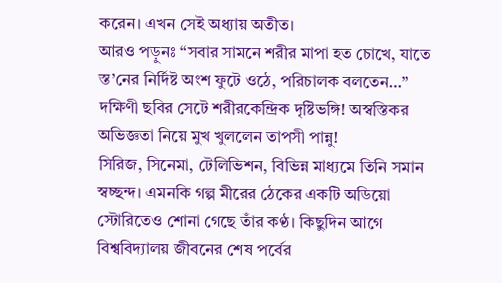করেন। এখন সেই অধ্যায় অতীত।
আরও পড়ুনঃ “সবার সামনে শরীর মাপা হত চোখে, যাতে স্ত’নের নির্দিষ্ট অংশ ফুটে ওঠে, পরিচালক বলতেন…” দক্ষিণী ছবির সেটে শরীরকেন্দ্রিক দৃষ্টিভঙ্গি! অস্বস্তিকর অভিজ্ঞতা নিয়ে মুখ খুললেন তাপসী পান্নু!
সিরিজ, সিনেমা, টেলিভিশন, বিভিন্ন মাধ্যমে তিনি সমান স্বচ্ছন্দ। এমনকি গল্প মীরের ঠেকের একটি অডিয়ো স্টোরিতেও শোনা গেছে তাঁর কণ্ঠ। কিছুদিন আগে বিশ্ববিদ্যালয় জীবনের শেষ পর্বের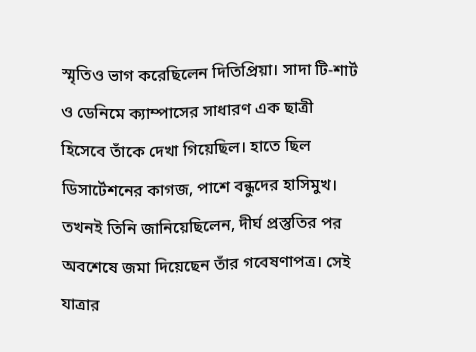স্মৃতিও ভাগ করেছিলেন দিতিপ্রিয়া। সাদা টি-শার্ট ও ডেনিমে ক্যাম্পাসের সাধারণ এক ছাত্রী হিসেবে তাঁকে দেখা গিয়েছিল। হাতে ছিল ডিসার্টেশনের কাগজ, পাশে বন্ধুদের হাসিমুখ। তখনই তিনি জানিয়েছিলেন, দীর্ঘ প্রস্তুতির পর অবশেষে জমা দিয়েছেন তাঁর গবেষণাপত্র। সেই যাত্রার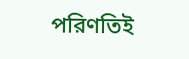পরিণতিই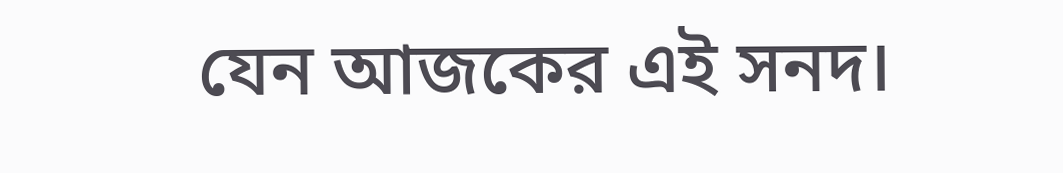যেন আজকের এই সনদ।